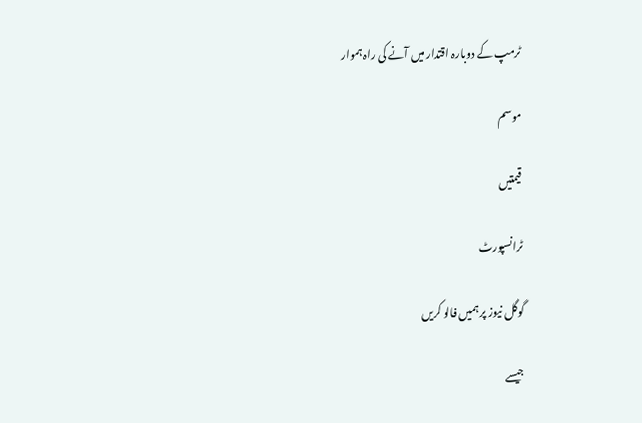ٹرمپ کے دوبارہ اقتدار میں آنے کی راہ ہموار

موسم

قیمتیں

ٹرانسپورٹ

گوگل نیوز پر ہمیں فالو کریں

جیسے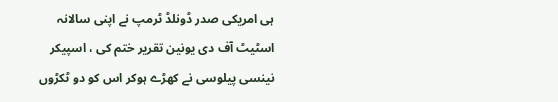ہی امریکی صدر ڈونلڈ ٹرمپ نے اپنی سالانہ اسٹیٹ آف دی یونین تقریر ختم کی ، اسپیکر نینسی پیلوسی نے کھڑے ہوکر اس کو دو ٹکڑوں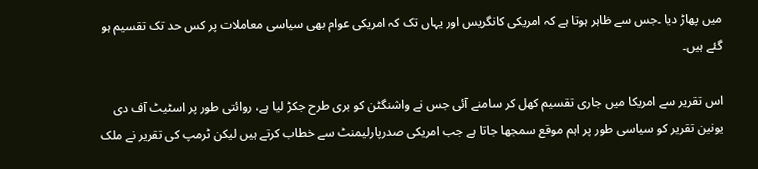میں پھاڑ دیا ۔جس سے ظاہر ہوتا ہے کہ امریکی کانگریس اور یہاں تک کہ امریکی عوام بھی سیاسی معاملات پر کس حد تک تقسیم ہو گئے ہیں۔

اس تقریر سے امریکا میں جاری تقسیم کھل کر سامنے آئی جس نے واشنگٹن کو بری طرح جکڑ لیا ہے، روائتی طور پر اسٹیٹ آف دی یونین تقریر کو سیاسی طور پر اہم موقع سمجھا جاتا ہے جب امریکی صدرپارلیمنٹ سے خطاب کرتے ہیں لیکن ٹرمپ کی تقریر نے ملک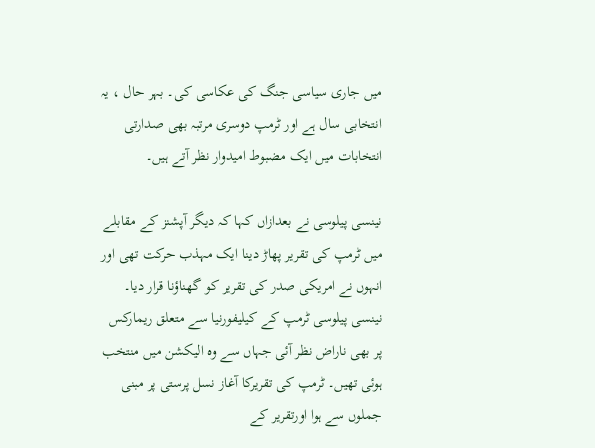میں جاری سیاسی جنگ کی عکاسی کی۔ بہر حال ، یہ انتخابی سال ہے اور ٹرمپ دوسری مرتبہ بھی صدارتی انتخابات میں ایک مضبوط امیدوار نظر آتے ہیں۔

نینسی پیلوسی نے بعدازاں کہا کہ دیگر آپشنز کے مقابلے میں ٹرمپ کی تقریر پھاڑ دینا ایک مہذب حرکت تھی اور انہوں نے امریکی صدر کی تقریر کو گھناؤنا قرار دیا۔ نینسی پیلوسی ٹرمپ کے کیلیفورنیا سے متعلق ریمارکس پر بھی ناراض نظر آئی جہاں سے وہ الیکشن میں منتخب ہوئی تھیں۔ ٹرمپ کی تقریرکا آغاز نسل پرستی پر مبنی جملوں سے ہوا اورتقریر کے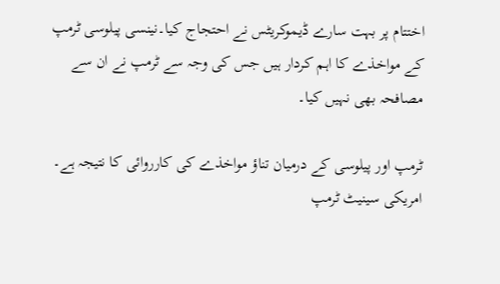اختتام پر بہت سارے ڈیموکریٹس نے احتجاج کیا۔نینسی پیلوسی ٹرمپ کے مواخذے کا اہم کردار ہیں جس کی وجہ سے ٹرمپ نے ان سے مصافحہ بھی نہیں کیا۔

ٹرمپ اور پیلوسی کے درمیان تناؤ مواخذے کی کارروائی کا نتیجہ ہے۔ امریکی سینیٹ ٹرمپ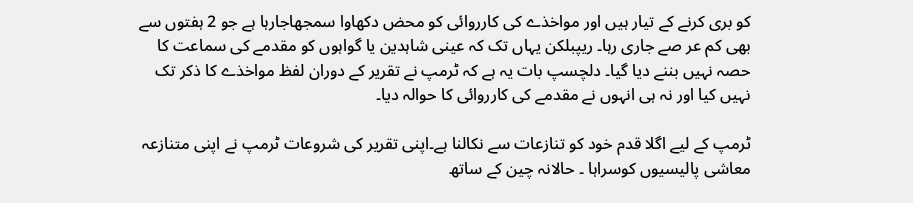کو بری کرنے کے تیار ہیں اور مواخذے کی کارروائی کو محض دکھاوا سمجھاجارہا ہے جو 2 ہفتوں سے بھی کم عر صے جاری رہا۔ ریپبلکن یہاں تک کہ عینی شاہدین یا گواہوں کو مقدمے کی سماعت کا حصہ نہیں بننے دیا گیا۔ دلچسپ بات یہ ہے کہ ٹرمپ نے تقریر کے دوران لفظ مواخذے کا ذکر تک نہیں کیا اور نہ ہی انہوں نے مقدمے کی کارروائی کا حوالہ دیا۔

ٹرمپ کے لیے اگلا قدم خود کو تنازعات سے نکالنا ہے۔اپنی تقریر کی شروعات ٹرمپ نے اپنی متنازعہ معاشی پالیسیوں کوسراہا ۔ حالانہ چین کے ساتھ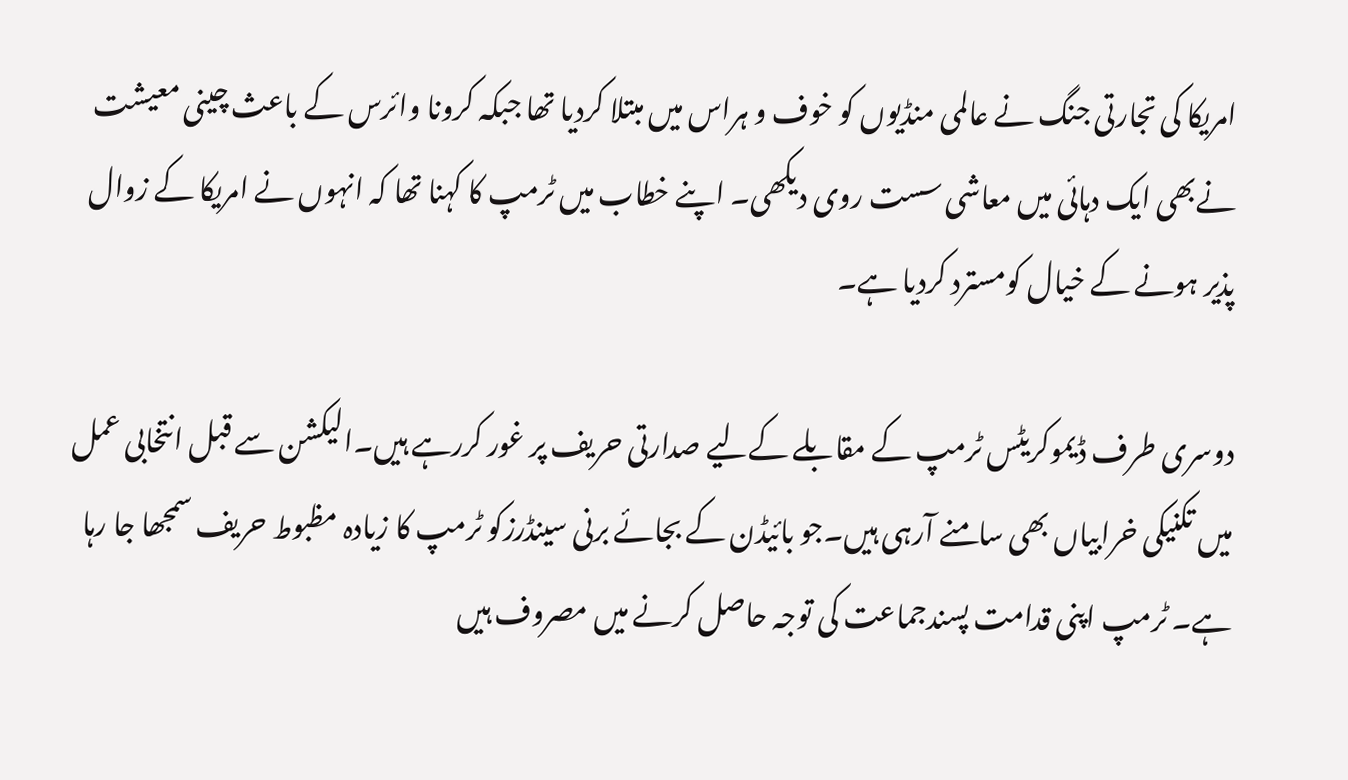امریکا کی تجارتی جنگ نے عالمی منڈیوں کو خوف و ہراس میں مبتلا کردیا تھا جبکہ کرونا وائرس کے باعث چینی معیشت نےبھی ایک دہائی میں معاشی سست روی دیکھی۔ اپنے خطاب میں ٹرمپ کا کہنا تھا کہ انہوں نے امریکا کے زوال پذیر ہونے کے خیال کومسترد کردیا ہے۔

دوسری طرف ڈیموکریٹس ٹرمپ کے مقابلے کےلیے صدارتی حریف پر غور کررہے ہیں۔الیکشن سے قبل انتخابی عمل میں تکنیکی خرابیاں بھی سامنے آرہی ہیں۔جو بائیڈن کے بجائے برنی سینڈرزکو ٹرمپ کا زیادہ مظبوط حریف سمجھا جا رہا ہے۔ ٹرمپ اپنی قدامت پسندجماعت کی توجہ حاصل کرنے میں مصروف ہیں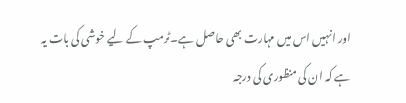اور انہیں اس میں مہارت بھی حاصل ہے۔ٹرمپ کے لیے خوشی کی بات یہ ہے کہ ان کی منظوری کی درجہ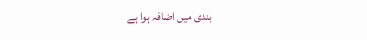بندی میں اضافہ ہوا ہے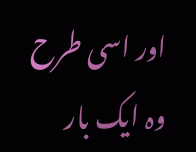اور اسی طرح وہ ایک بار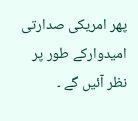پھر امریکی صدارتی امیدوارکے طور پر نظر آئیں گے ۔